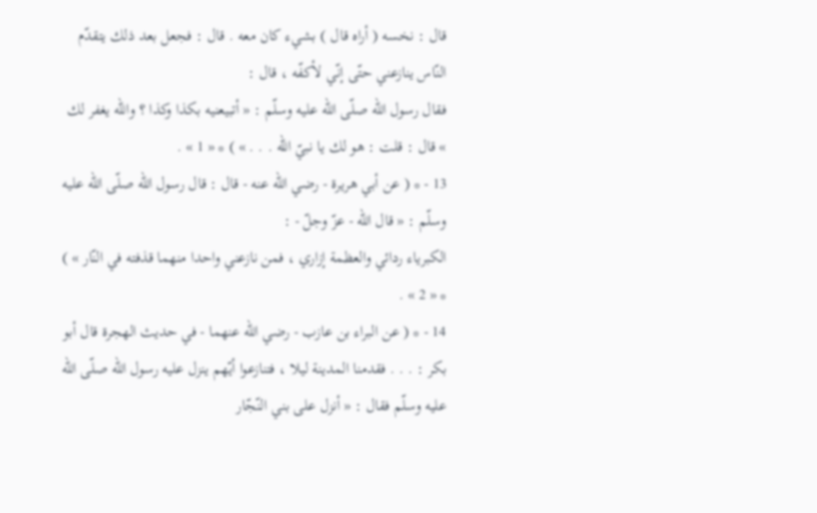قال : نخسه ( أراه قال ) بشيء كان معه . قال : فجعل بعد ذلك يتقدّم النّاس ينازعني حتّى إنّي لأكفّه ، قال :
فقال رسول اللّه صلّى اللّه عليه وسلّم : « أتبيعنيه بكذا وكذا ؟ واللّه يغفر لك » قال : قلت : هو لك يا نبيّ اللّه . . . » ) * « 1 » .
13 - * ( عن أبي هريرة - رضي اللّه عنه - قال : قال رسول اللّه صلّى اللّه عليه وسلّم : « قال اللّه - عزّ وجلّ - :
الكبرياء ردائي والعظمة إزاري ، فمن نازعني واحدا منهما قذفته في النّار » ) * « 2 » .
14 - * ( عن البراء بن عازب - رضي اللّه عنهما - في حديث الهجرة قال أبو بكر : . . . فقدمنا المدينة ليلا ، فتنازعوا أيّهم ينزل عليه رسول اللّه صلّى اللّه عليه وسلّم فقال : « أنزل على بني النّجّار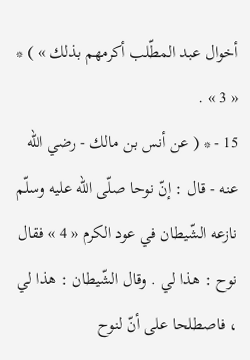أخوال عبد المطّلب أكرمهم بذلك » ) * « 3 » .
15 - * ( عن أنس بن مالك - رضي اللّه عنه - قال : إنّ نوحا صلّى اللّه عليه وسلّم نازعه الشّيطان في عود الكرم « 4 » فقال نوح : هذا لي . وقال الشّيطان : هذا لي ، فاصطلحا على أنّ لنوح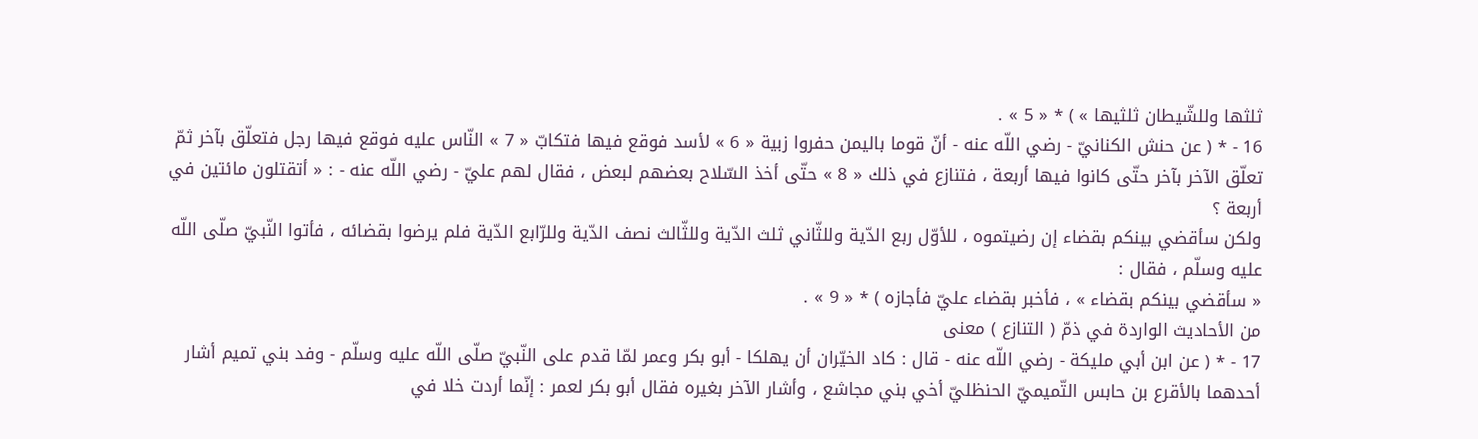ثلثها وللشّيطان ثلثيها » ) * « 5 » .
16 - * ( عن حنش الكنانيّ - رضي اللّه عنه - أنّ قوما باليمن حفروا زبية « 6 » لأسد فوقع فيها فتكابّ « 7 » النّاس عليه فوقع فيها رجل فتعلّق بآخر ثمّ تعلّق الآخر بآخر حتّى كانوا فيها أربعة ، فتنازع في ذلك « 8 » حتّى أخذ السّلاح بعضهم لبعض ، فقال لهم عليّ - رضي اللّه عنه - : « أتقتلون مائتين في أربعة ؟
ولكن سأقضي بينكم بقضاء إن رضيتموه ، للأوّل ربع الدّية وللثّاني ثلث الدّية وللثّالث نصف الدّية وللرّابع الدّية فلم يرضوا بقضائه ، فأتوا النّبيّ صلّى اللّه عليه وسلّم ، فقال :
« سأقضي بينكم بقضاء » ، فأخبر بقضاء عليّ فأجازه ) * « 9 » .
من الأحاديث الواردة في ذمّ ( التنازع ) معنى
17 - * ( عن ابن أبي مليكة - رضي اللّه عنه - قال : كاد الخيّران أن يهلكا - أبو بكر وعمر لمّا قدم على النّبيّ صلّى اللّه عليه وسلّم - وفد بني تميم أشار أحدهما بالأقرع بن حابس التّميميّ الحنظليّ أخي بني مجاشع ، وأشار الآخر بغيره فقال أبو بكر لعمر : إنّما أردت خلا في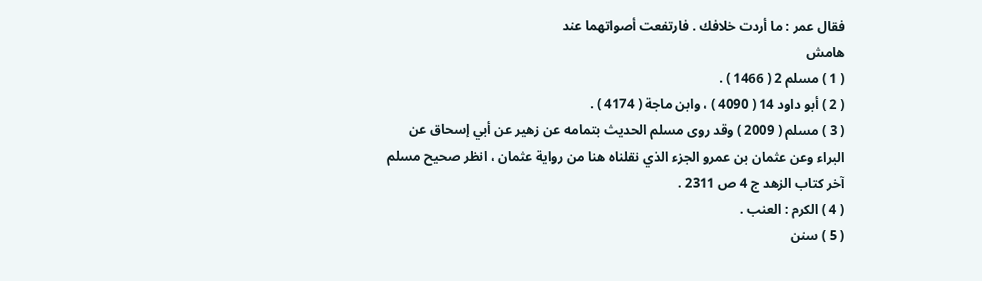فقال عمر : ما أردت خلافك . فارتفعت أصواتهما عند
هامش
( 1 ) مسلم 2 ( 1466 ) .
( 2 ) أبو داود 14 ( 4090 ) ، وابن ماجة ( 4174 ) .
( 3 ) مسلم ( 2009 ) وقد روى مسلم الحديث بتمامه عن زهير عن أبي إسحاق عن البراء وعن عثمان بن عمرو الجزء الذي نقلناه هنا من رواية عثمان ، انظر صحيح مسلم آخر كتاب الزهد ج 4 ص 2311 .
( 4 ) الكرم : العنب .
( 5 ) سنن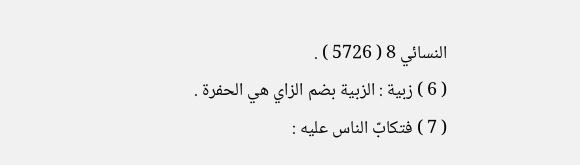النسائي 8 ( 5726 ) .
( 6 ) زبية : الزبية بضم الزاي هي الحفرة .
( 7 ) فتكابّ الناس عليه :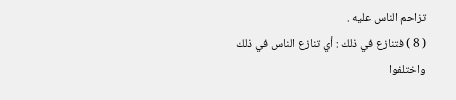تزاحم الناس عليه .
( 8 ) فتنازع في ذلك : أي تنازع الناس في ذلك واختلفوا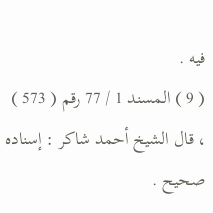فيه .
( 9 ) المسند 1 / 77 رقم ( 573 ) ، قال الشيخ أحمد شاكر : إسناده صحيح .